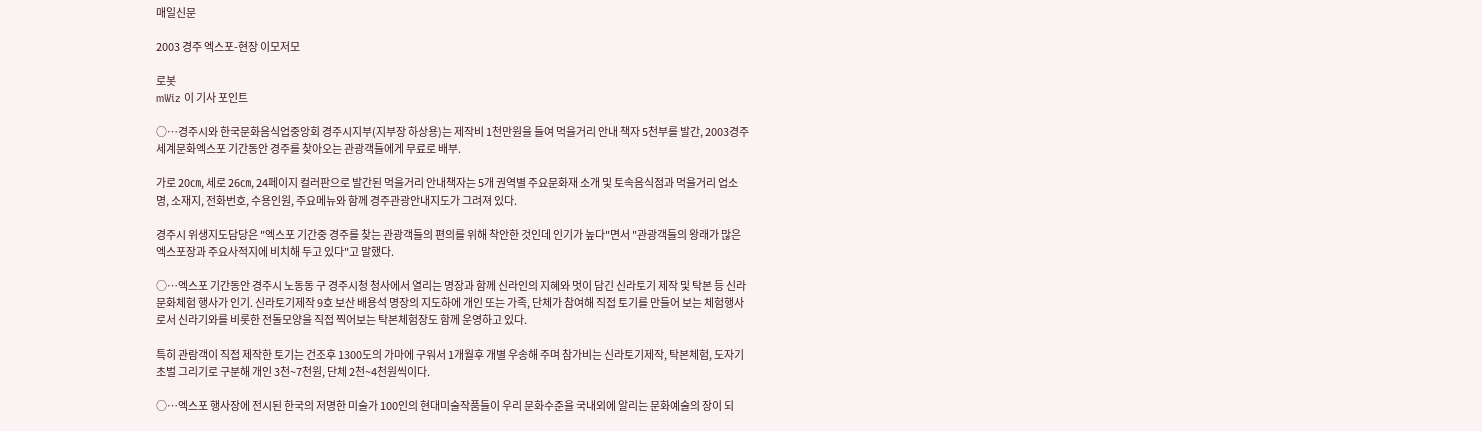매일신문

2003 경주 엑스포-현장 이모저모

로봇
mWiz 이 기사 포인트

○…경주시와 한국문화음식업중앙회 경주시지부(지부장 하상용)는 제작비 1천만원을 들여 먹을거리 안내 책자 5천부를 발간, 2003경주세계문화엑스포 기간동안 경주를 찾아오는 관광객들에게 무료로 배부.

가로 20㎝, 세로 26㎝, 24페이지 컬러판으로 발간된 먹을거리 안내책자는 5개 권역별 주요문화재 소개 및 토속음식점과 먹을거리 업소명, 소재지, 전화번호, 수용인원, 주요메뉴와 함께 경주관광안내지도가 그려져 있다.

경주시 위생지도담당은 "엑스포 기간중 경주를 찾는 관광객들의 편의를 위해 착안한 것인데 인기가 높다"면서 "관광객들의 왕래가 많은 엑스포장과 주요사적지에 비치해 두고 있다"고 말했다.

○…엑스포 기간동안 경주시 노동동 구 경주시청 청사에서 열리는 명장과 함께 신라인의 지혜와 멋이 담긴 신라토기 제작 및 탁본 등 신라문화체험 행사가 인기. 신라토기제작 9호 보산 배용석 명장의 지도하에 개인 또는 가족, 단체가 참여해 직접 토기를 만들어 보는 체험행사로서 신라기와를 비롯한 전돌모양을 직접 찍어보는 탁본체험장도 함께 운영하고 있다.

특히 관람객이 직접 제작한 토기는 건조후 1300도의 가마에 구워서 1개월후 개별 우송해 주며 참가비는 신라토기제작, 탁본체험, 도자기 초벌 그리기로 구분해 개인 3천~7천원, 단체 2천~4천원씩이다.

○…엑스포 행사장에 전시된 한국의 저명한 미술가 100인의 현대미술작품들이 우리 문화수준을 국내외에 알리는 문화예술의 장이 되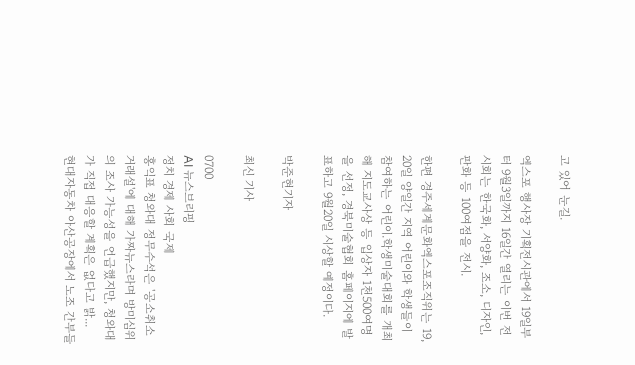고 있어 눈길.

엑스포 행사장 기획전시관에서 19일부터 9월3일까지 16일간 열리는 이번 전시회는 한국화, 서양화, 조소, 디자인, 판화 등 100여점을 전시.

한편 경주세계문화엑스포조직위는 19, 20일 양일간 지역 어린이와 학생들이 참여하는 어린이.학생미술대회를 개최해 지도교사상 등 입상자 1천500여명을 선정, 경북미술협회 홈페이지에 발표하고 9월20일 시상할 예정이다.

박준현기자

최신 기사

0700
AI 뉴스브리핑
정치 경제 사회 국제
홍익표 청와대 정무수석은 '공소취소 거래설'에 대해 가짜뉴스라며 방미심위의 조사 가능성을 언급했지만, 청와대가 직접 대응할 계획은 없다고 밝...
현대자동차 아산공장에서 노조 간부들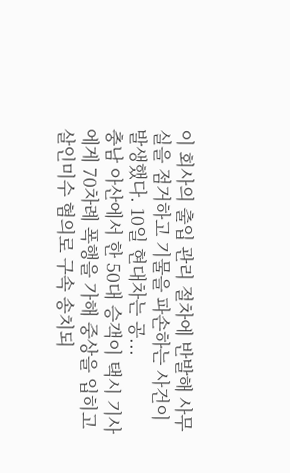이 회사의 출입 관리 절차에 반발해 사무실을 점거하고 기물을 파손하는 사건이 발생했다. 10일 현대차는 공...
충남 아산에서 한 50대 승객이 택시 기사에게 70차례 폭행을 가해 중상을 입히고 살인미수 혐의로 구속 송치되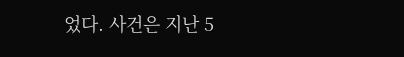었다. 사건은 지난 5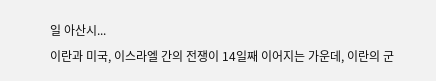일 아산시...
이란과 미국, 이스라엘 간의 전쟁이 14일째 이어지는 가운데, 이란의 군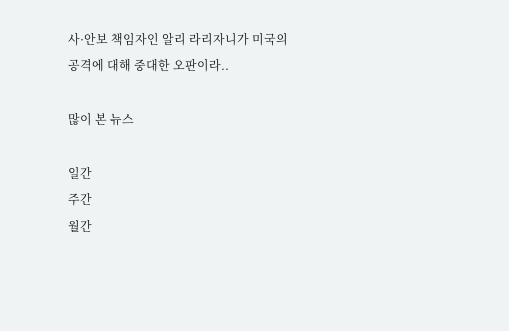사·안보 책임자인 알리 라리자니가 미국의 공격에 대해 중대한 오판이라..

많이 본 뉴스

일간
주간
월간